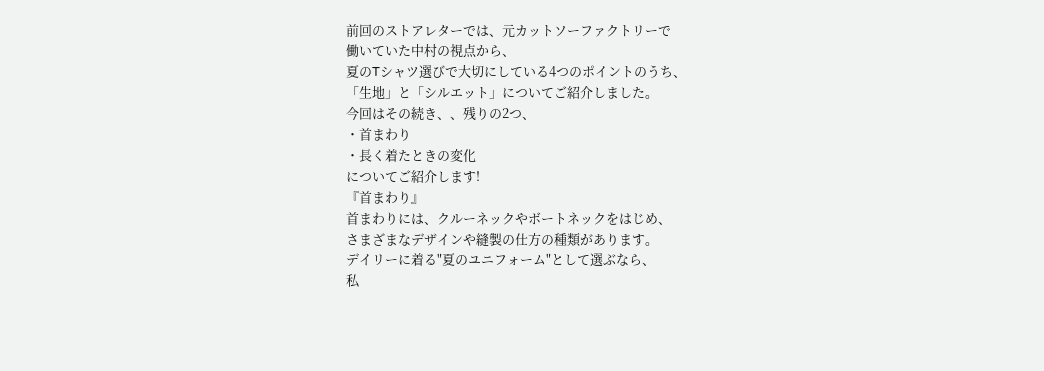前回のストアレターでは、元カットソーファクトリーで
働いていた中村の視点から、
夏のTシャツ選びで大切にしている4つのポイントのうち、
「生地」と「シルエット」についてご紹介しました。
今回はその続き、、残りの2つ、
・首まわり
・長く着たときの変化
についてご紹介します!
『首まわり』
首まわりには、クルーネックやボートネックをはじめ、
さまざまなデザインや縫製の仕方の種類があります。
デイリーに着る"夏のユニフォーム"として選ぶなら、
私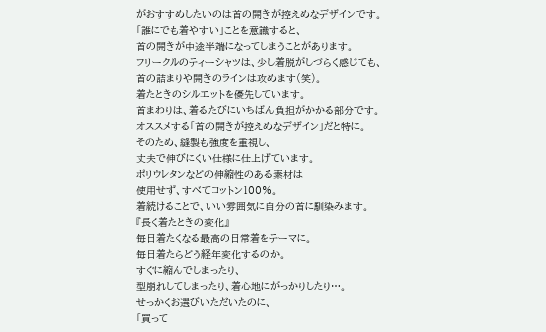がおすすめしたいのは首の開きが控えめなデザインです。
「誰にでも着やすい」ことを意識すると、
首の開きが中途半端になってしまうことがあります。
フリークルのティーシャツは、少し着脱がしづらく感じても、
首の詰まりや開きのラインは攻めます(笑)。
着たときのシルエットを優先しています。
首まわりは、着るたびにいちばん負担がかかる部分です。
オススメする「首の開きが控えめなデザイン」だと特に。
そのため、縫製も強度を重視し、
丈夫で伸びにくい仕様に仕上げています。
ポリウレタンなどの伸縮性のある素材は
使用せず、すべてコットン100%。
着続けることで、いい雰囲気に自分の首に馴染みます。
『長く着たときの変化』
毎日着たくなる最高の日常着をテーマに。
毎日着たらどう経年変化するのか。
すぐに縮んでしまったり、
型崩れしてしまったり、着心地にがっかりしたり…。
せっかくお選びいただいたのに、
「買って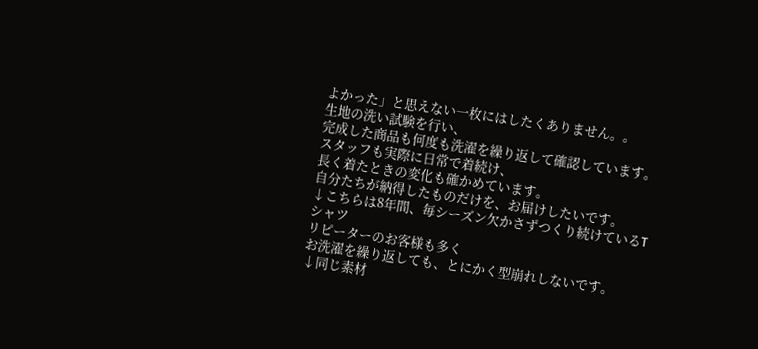よかった」と思えない一枚にはしたくありません。。
生地の洗い試験を行い、
完成した商品も何度も洗濯を繰り返して確認しています。
スタッフも実際に日常で着続け、
長く着たときの変化も確かめています。
自分たちが納得したものだけを、お届けしたいです。
↓こちらは8年間、毎シーズン欠かさずつくり続けているTシャツ
リピーターのお客様も多く
お洗濯を繰り返しても、とにかく型崩れしないです。
↓同じ素材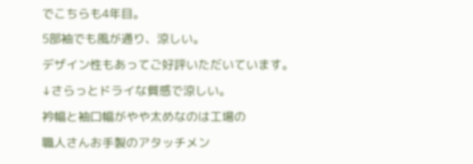でこちらも4年目。
5部袖でも風が通り、涼しい。
デザイン性もあってご好評いただいています。
↓さらっとドライな質感で涼しい。
衿幅と袖口幅がやや太めなのは工場の
職人さんお手製のアタッチメン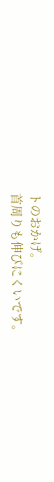トのおかげ。
首周りも伸びにくいです。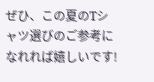ぜひ、この夏のTシャツ選びのご参考になれれば嬉しいです!